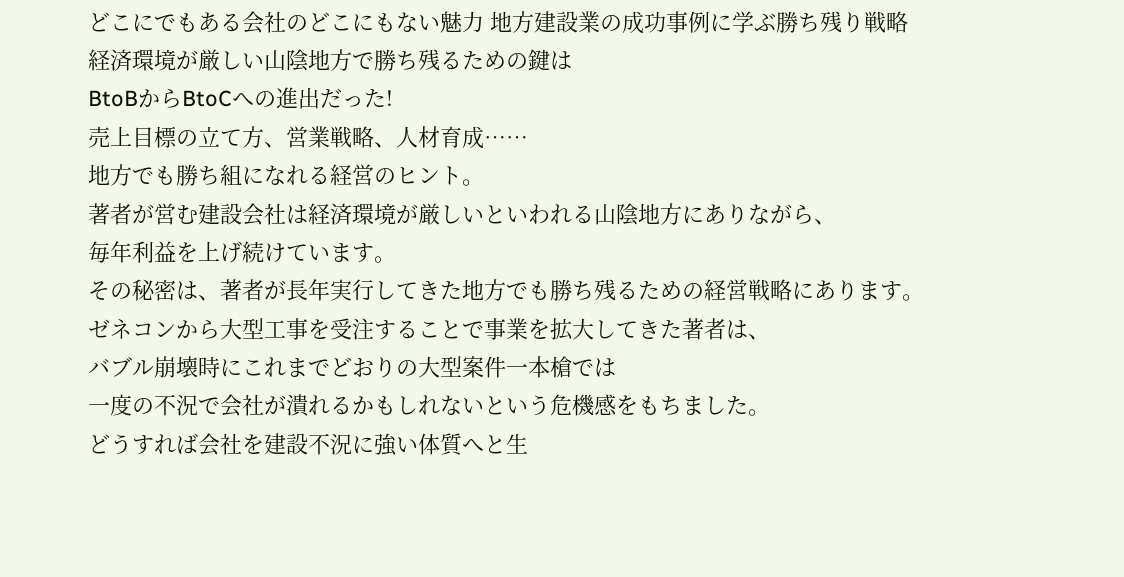どこにでもある会社のどこにもない魅力 地方建設業の成功事例に学ぶ勝ち残り戦略
経済環境が厳しい山陰地方で勝ち残るための鍵は
BtoBからBtoCへの進出だった!
売上目標の立て方、営業戦略、人材育成……
地方でも勝ち組になれる経営のヒント。
著者が営む建設会社は経済環境が厳しいといわれる山陰地方にありながら、
毎年利益を上げ続けています。
その秘密は、著者が長年実行してきた地方でも勝ち残るための経営戦略にあります。
ゼネコンから大型工事を受注することで事業を拡大してきた著者は、
バブル崩壊時にこれまでどおりの大型案件一本槍では
一度の不況で会社が潰れるかもしれないという危機感をもちました。
どうすれば会社を建設不況に強い体質へと生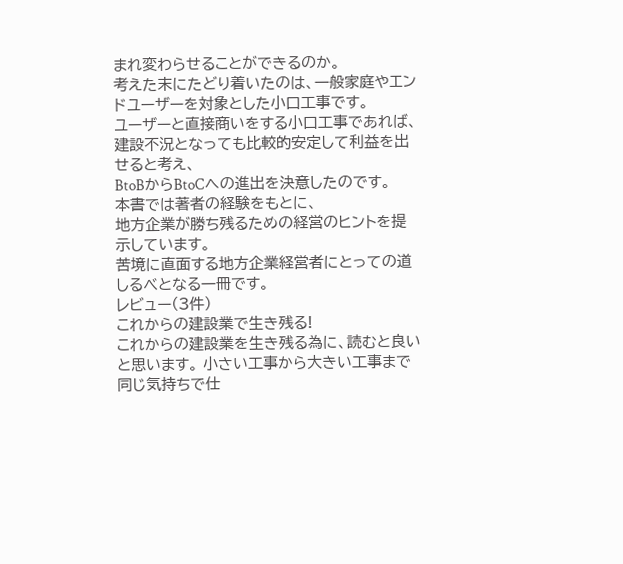まれ変わらせることができるのか。
考えた末にたどり着いたのは、一般家庭やエンドユーザーを対象とした小口工事です。
ユーザーと直接商いをする小口工事であれば、
建設不況となっても比較的安定して利益を出せると考え、
BtoBからBtoCへの進出を決意したのです。
本書では著者の経験をもとに、
地方企業が勝ち残るための経営のヒントを提示しています。
苦境に直面する地方企業経営者にとっての道しるべとなる一冊です。
レビュー(3件)
これからの建設業で生き残る!
これからの建設業を生き残る為に、読むと良いと思います。 小さい工事から大きい工事まで同じ気持ちで仕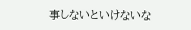事しないといけないな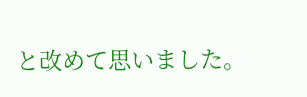と改めて思いました。